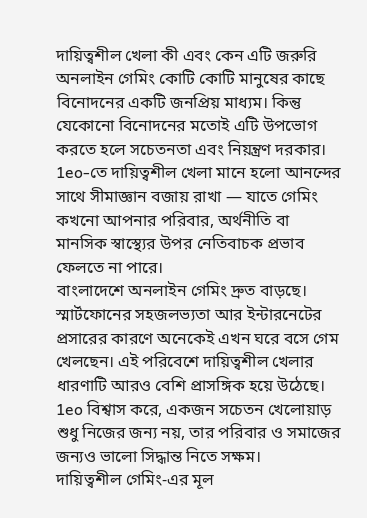দায়িত্বশীল খেলা কী এবং কেন এটি জরুরি
অনলাইন গেমিং কোটি কোটি মানুষের কাছে বিনোদনের একটি জনপ্রিয় মাধ্যম। কিন্তু যেকোনো বিনোদনের মতোই এটি উপভোগ করতে হলে সচেতনতা এবং নিয়ন্ত্রণ দরকার। 1eo-তে দায়িত্বশীল খেলা মানে হলো আনন্দের সাথে সীমাজ্ঞান বজায় রাখা — যাতে গেমিং কখনো আপনার পরিবার, অর্থনীতি বা মানসিক স্বাস্থ্যের উপর নেতিবাচক প্রভাব ফেলতে না পারে।
বাংলাদেশে অনলাইন গেমিং দ্রুত বাড়ছে। স্মার্টফোনের সহজলভ্যতা আর ইন্টারনেটের প্রসারের কারণে অনেকেই এখন ঘরে বসে গেম খেলছেন। এই পরিবেশে দায়িত্বশীল খেলার ধারণাটি আরও বেশি প্রাসঙ্গিক হয়ে উঠেছে। 1eo বিশ্বাস করে, একজন সচেতন খেলোয়াড় শুধু নিজের জন্য নয়, তার পরিবার ও সমাজের জন্যও ভালো সিদ্ধান্ত নিতে সক্ষম।
দায়িত্বশীল গেমিং-এর মূল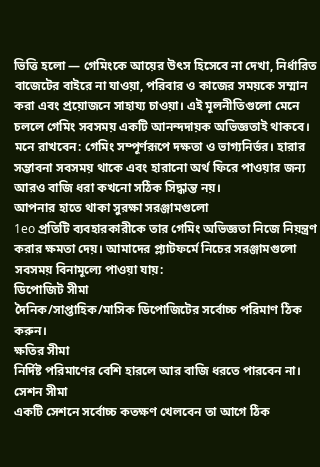ভিত্তি হলো — গেমিংকে আয়ের উৎস হিসেবে না দেখা, নির্ধারিত বাজেটের বাইরে না যাওয়া, পরিবার ও কাজের সময়কে সম্মান করা এবং প্রয়োজনে সাহায্য চাওয়া। এই মূলনীতিগুলো মেনে চললে গেমিং সবসময় একটি আনন্দদায়ক অভিজ্ঞতাই থাকবে।
মনে রাখবেন: গেমিং সম্পূর্ণরূপে দক্ষতা ও ভাগ্যনির্ভর। হারার সম্ভাবনা সবসময় থাকে এবং হারানো অর্থ ফিরে পাওয়ার জন্য আরও বাজি ধরা কখনো সঠিক সিদ্ধান্ত নয়।
আপনার হাতে থাকা সুরক্ষা সরঞ্জামগুলো
1eo প্রতিটি ব্যবহারকারীকে তার গেমিং অভিজ্ঞতা নিজে নিয়ন্ত্রণ করার ক্ষমতা দেয়। আমাদের প্ল্যাটফর্মে নিচের সরঞ্জামগুলো সবসময় বিনামূল্যে পাওয়া যায়:
ডিপোজিট সীমা
দৈনিক/সাপ্তাহিক/মাসিক ডিপোজিটের সর্বোচ্চ পরিমাণ ঠিক করুন।
ক্ষতির সীমা
নির্দিষ্ট পরিমাণের বেশি হারলে আর বাজি ধরতে পারবেন না।
সেশন সীমা
একটি সেশনে সর্বোচ্চ কতক্ষণ খেলবেন তা আগে ঠিক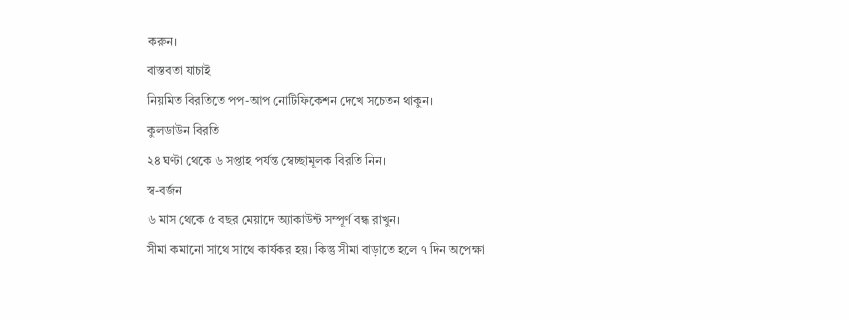করুন।
বাস্তবতা যাচাই
নিয়মিত বিরতিতে পপ-আপ নোটিফিকেশন দেখে সচেতন থাকুন।
কুলডাউন বিরতি
২৪ ঘণ্টা থেকে ৬ সপ্তাহ পর্যন্ত স্বেচ্ছামূলক বিরতি নিন।
স্ব-বর্জন
৬ মাস থেকে ৫ বছর মেয়াদে অ্যাকাউন্ট সম্পূর্ণ বন্ধ রাখুন।
সীমা কমানো সাথে সাথে কার্যকর হয়। কিন্তু সীমা বাড়াতে হলে ৭ দিন অপেক্ষা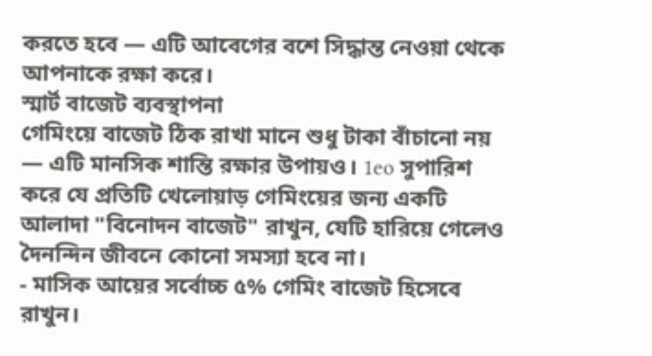করতে হবে — এটি আবেগের বশে সিদ্ধান্ত নেওয়া থেকে আপনাকে রক্ষা করে।
স্মার্ট বাজেট ব্যবস্থাপনা
গেমিংয়ে বাজেট ঠিক রাখা মানে শুধু টাকা বাঁচানো নয় — এটি মানসিক শান্তি রক্ষার উপায়ও। 1eo সুপারিশ করে যে প্রতিটি খেলোয়াড় গেমিংয়ের জন্য একটি আলাদা "বিনোদন বাজেট" রাখুন, যেটি হারিয়ে গেলেও দৈনন্দিন জীবনে কোনো সমস্যা হবে না।
- মাসিক আয়ের সর্বোচ্চ ৫% গেমিং বাজেট হিসেবে রাখুন।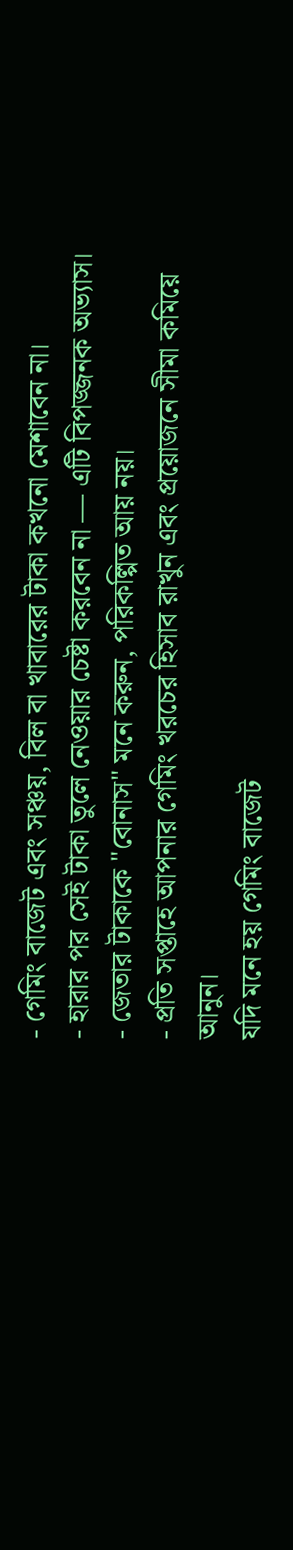- গেমিং বাজেট এবং সঞ্চয়, বিল বা খাবারের টাকা কখনো মেশাবেন না।
- হারার পর সেই টাকা তুলে নেওয়ার চেষ্টা করবেন না — এটি বিপজ্জনক অভ্যাস।
- জেতার টাকাকে "বোনাস" মনে করুন, পরিকল্পিত আয় নয়।
- প্রতি সপ্তাহে আপনার গেমিং খরচের হিসাব রাখুন এবং প্রয়োজনে সীমা কমিয়ে আনুন।
যদি মনে হয় গেমিং বাজেট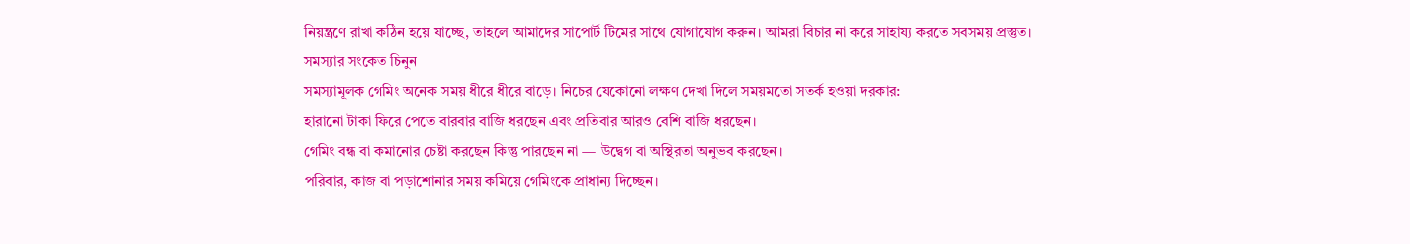নিয়ন্ত্রণে রাখা কঠিন হয়ে যাচ্ছে, তাহলে আমাদের সাপোর্ট টিমের সাথে যোগাযোগ করুন। আমরা বিচার না করে সাহায্য করতে সবসময় প্রস্তুত।
সমস্যার সংকেত চিনুন
সমস্যামূলক গেমিং অনেক সময় ধীরে ধীরে বাড়ে। নিচের যেকোনো লক্ষণ দেখা দিলে সময়মতো সতর্ক হওয়া দরকার:
হারানো টাকা ফিরে পেতে বারবার বাজি ধরছেন এবং প্রতিবার আরও বেশি বাজি ধরছেন।
গেমিং বন্ধ বা কমানোর চেষ্টা করছেন কিন্তু পারছেন না — উদ্বেগ বা অস্থিরতা অনুভব করছেন।
পরিবার, কাজ বা পড়াশোনার সময় কমিয়ে গেমিংকে প্রাধান্য দিচ্ছেন।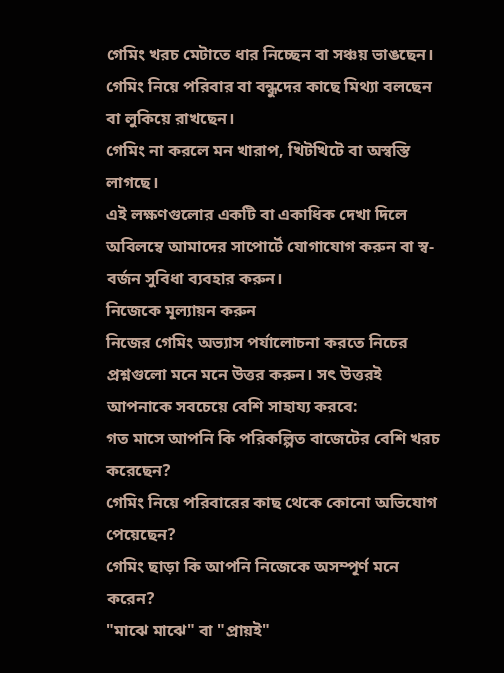গেমিং খরচ মেটাতে ধার নিচ্ছেন বা সঞ্চয় ভাঙছেন।
গেমিং নিয়ে পরিবার বা বন্ধুদের কাছে মিথ্যা বলছেন বা লুকিয়ে রাখছেন।
গেমিং না করলে মন খারাপ, খিটখিটে বা অস্বস্তি লাগছে।
এই লক্ষণগুলোর একটি বা একাধিক দেখা দিলে অবিলম্বে আমাদের সাপোর্টে যোগাযোগ করুন বা স্ব-বর্জন সুবিধা ব্যবহার করুন।
নিজেকে মূল্যায়ন করুন
নিজের গেমিং অভ্যাস পর্যালোচনা করতে নিচের প্রশ্নগুলো মনে মনে উত্তর করুন। সৎ উত্তরই আপনাকে সবচেয়ে বেশি সাহায্য করবে:
গত মাসে আপনি কি পরিকল্পিত বাজেটের বেশি খরচ করেছেন?
গেমিং নিয়ে পরিবারের কাছ থেকে কোনো অভিযোগ পেয়েছেন?
গেমিং ছাড়া কি আপনি নিজেকে অসম্পূর্ণ মনে করেন?
"মাঝে মাঝে" বা "প্রায়ই"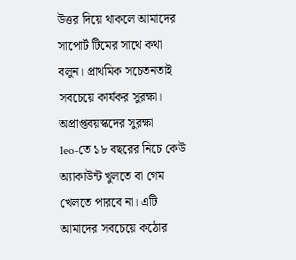উত্তর দিয়ে থাকলে আমাদের সাপোর্ট টিমের সাথে কথা বলুন। প্রাথমিক সচেতনতাই সবচেয়ে কার্যকর সুরক্ষা।
অপ্রাপ্তবয়স্কদের সুরক্ষা
1eo-তে ১৮ বছরের নিচে কেউ অ্যাকাউন্ট খুলতে বা গেম খেলতে পারবে না। এটি আমাদের সবচেয়ে কঠোর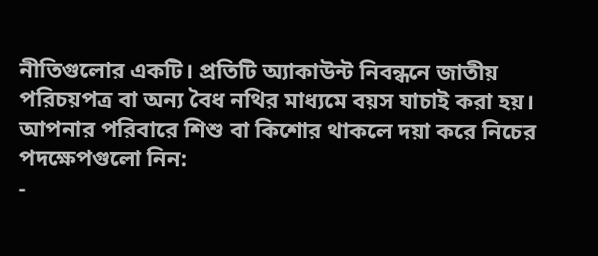নীতিগুলোর একটি। প্রতিটি অ্যাকাউন্ট নিবন্ধনে জাতীয় পরিচয়পত্র বা অন্য বৈধ নথির মাধ্যমে বয়স যাচাই করা হয়।
আপনার পরিবারে শিশু বা কিশোর থাকলে দয়া করে নিচের পদক্ষেপগুলো নিন:
-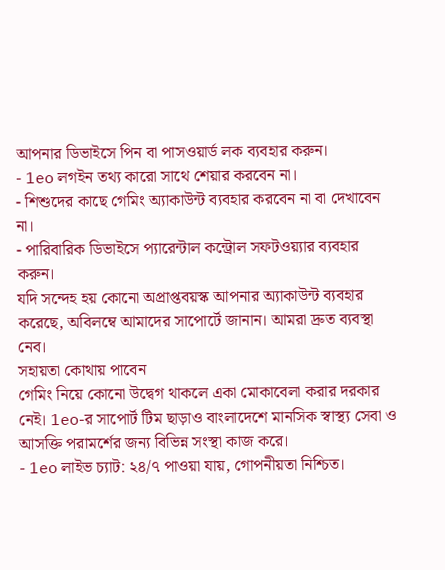আপনার ডিভাইসে পিন বা পাসওয়ার্ড লক ব্যবহার করুন।
- 1eo লগইন তথ্য কারো সাথে শেয়ার করবেন না।
- শিশুদের কাছে গেমিং অ্যাকাউন্ট ব্যবহার করবেন না বা দেখাবেন না।
- পারিবারিক ডিভাইসে প্যারেন্টাল কন্ট্রোল সফটওয়্যার ব্যবহার করুন।
যদি সন্দেহ হয় কোনো অপ্রাপ্তবয়স্ক আপনার অ্যাকাউন্ট ব্যবহার করেছে, অবিলম্বে আমাদের সাপোর্টে জানান। আমরা দ্রুত ব্যবস্থা নেব।
সহায়তা কোথায় পাবেন
গেমিং নিয়ে কোনো উদ্বেগ থাকলে একা মোকাবেলা করার দরকার নেই। 1eo-র সাপোর্ট টিম ছাড়াও বাংলাদেশে মানসিক স্বাস্থ্য সেবা ও আসক্তি পরামর্শের জন্য বিভিন্ন সংস্থা কাজ করে।
- 1eo লাইভ চ্যাট: ২৪/৭ পাওয়া যায়, গোপনীয়তা নিশ্চিত।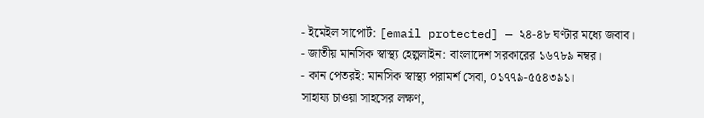- ইমেইল সাপোর্ট: [email protected] — ২৪-৪৮ ঘণ্টার মধ্যে জবাব।
- জাতীয় মানসিক স্বাস্থ্য হেল্পলাইন: বাংলাদেশ সরকারের ১৬৭৮৯ নম্বর।
- কান পেতরই: মানসিক স্বাস্থ্য পরামর্শ সেবা, ০১৭৭৯-৫৫৪৩৯১।
সাহায্য চাওয়া সাহসের লক্ষণ,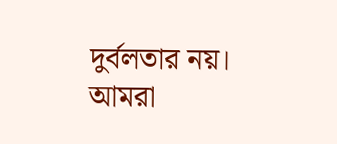দুর্বলতার নয়। আমরা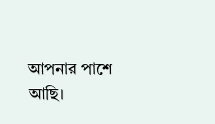আপনার পাশে আছি।